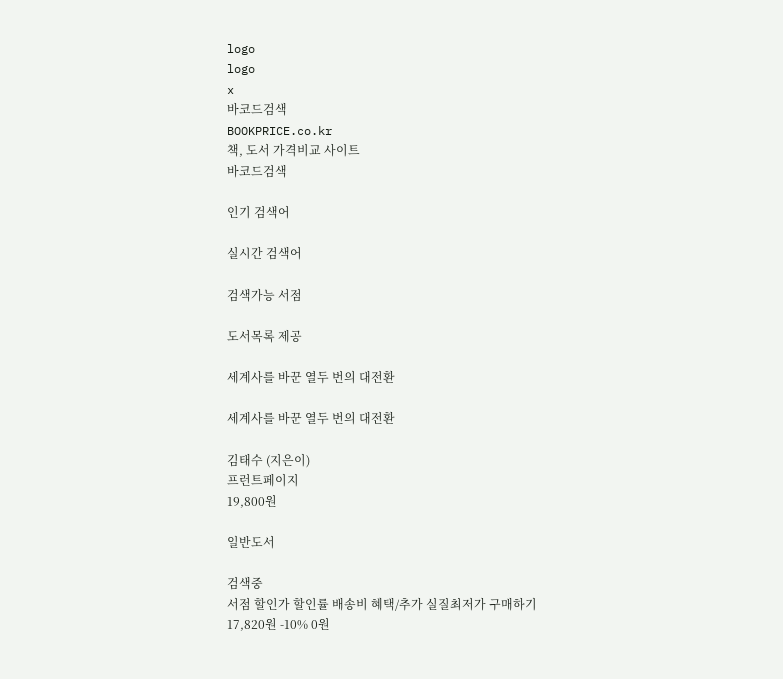logo
logo
x
바코드검색
BOOKPRICE.co.kr
책, 도서 가격비교 사이트
바코드검색

인기 검색어

실시간 검색어

검색가능 서점

도서목록 제공

세계사를 바꾼 열두 번의 대전환

세계사를 바꾼 열두 번의 대전환

김태수 (지은이)
프런트페이지
19,800원

일반도서

검색중
서점 할인가 할인률 배송비 혜택/추가 실질최저가 구매하기
17,820원 -10% 0원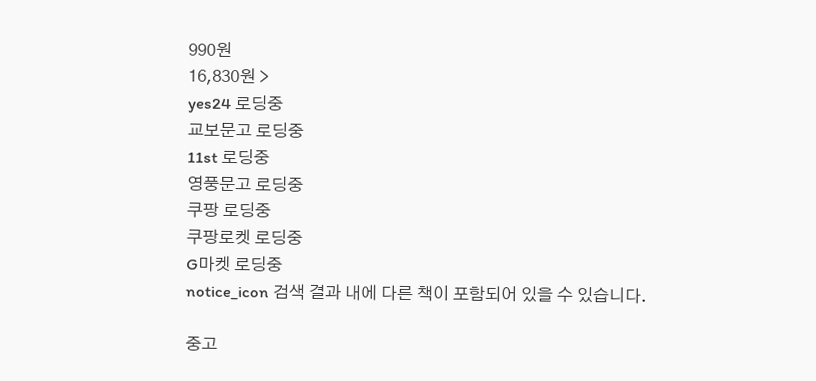990원
16,830원 >
yes24 로딩중
교보문고 로딩중
11st 로딩중
영풍문고 로딩중
쿠팡 로딩중
쿠팡로켓 로딩중
G마켓 로딩중
notice_icon 검색 결과 내에 다른 책이 포함되어 있을 수 있습니다.

중고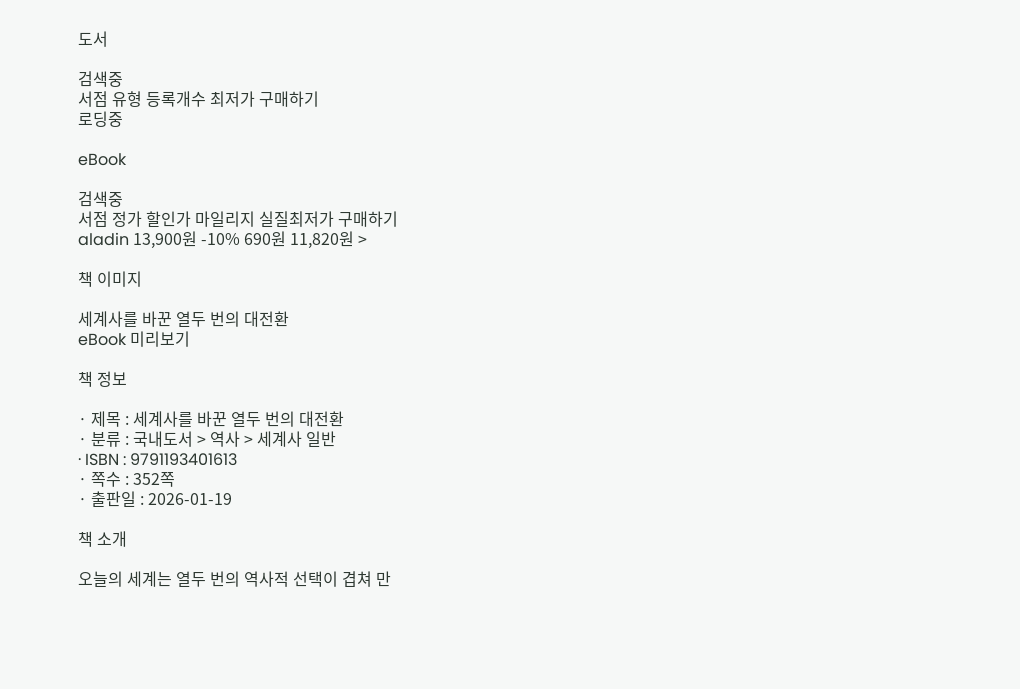도서

검색중
서점 유형 등록개수 최저가 구매하기
로딩중

eBook

검색중
서점 정가 할인가 마일리지 실질최저가 구매하기
aladin 13,900원 -10% 690원 11,820원 >

책 이미지

세계사를 바꾼 열두 번의 대전환
eBook 미리보기

책 정보

· 제목 : 세계사를 바꾼 열두 번의 대전환
· 분류 : 국내도서 > 역사 > 세계사 일반
· ISBN : 9791193401613
· 쪽수 : 352쪽
· 출판일 : 2026-01-19

책 소개

오늘의 세계는 열두 번의 역사적 선택이 겹쳐 만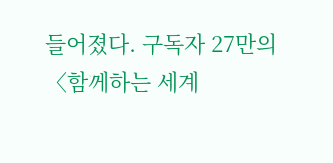들어졌다. 구독자 27만의 〈함께하는 세계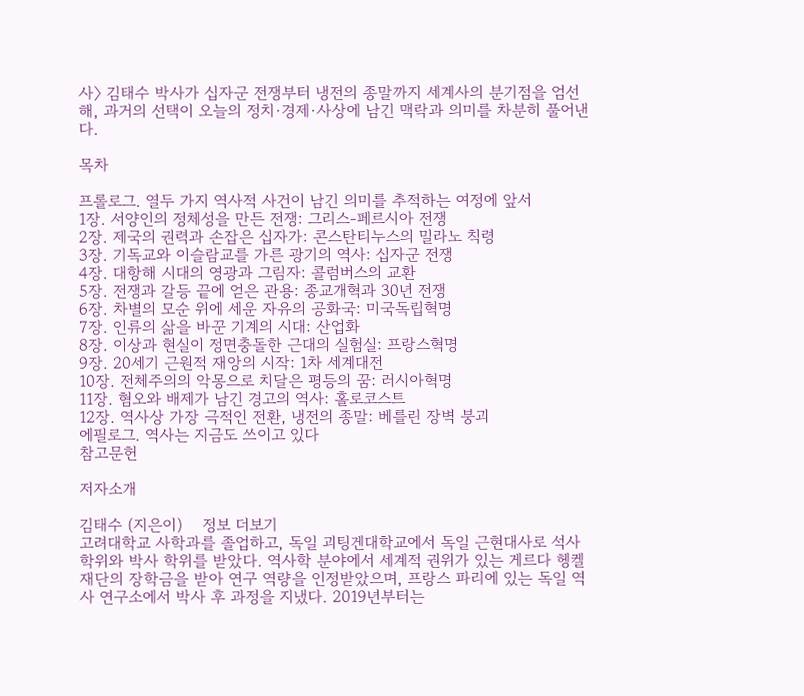사〉 김태수 박사가 십자군 전쟁부터 냉전의 종말까지 세계사의 분기점을 엄선해, 과거의 선택이 오늘의 정치·경제·사상에 남긴 맥락과 의미를 차분히 풀어낸다.

목차

프롤로그. 열두 가지 역사적 사건이 남긴 의미를 추적하는 여정에 앞서
1장. 서양인의 정체성을 만든 전쟁: 그리스-페르시아 전쟁
2장. 제국의 권력과 손잡은 십자가: 콘스탄티누스의 밀라노 칙령
3장. 기독교와 이슬람교를 가른 광기의 역사: 십자군 전쟁
4장. 대항해 시대의 영광과 그림자: 콜럼버스의 교환
5장. 전쟁과 갈등 끝에 얻은 관용: 종교개혁과 30년 전쟁
6장. 차별의 모순 위에 세운 자유의 공화국: 미국독립혁명
7장. 인류의 삶을 바꾼 기계의 시대: 산업화
8장. 이상과 현실이 정면충돌한 근대의 실험실: 프랑스혁명
9장. 20세기 근원적 재앙의 시작: 1차 세계대전
10장. 전체주의의 악몽으로 치달은 평등의 꿈: 러시아혁명
11장. 혐오와 배제가 남긴 경고의 역사: 홀로코스트
12장. 역사상 가장 극적인 전환, 냉전의 종말: 베를린 장벽 붕괴
에필로그. 역사는 지금도 쓰이고 있다
참고문헌

저자소개

김태수 (지은이)    정보 더보기
고려대학교 사학과를 졸업하고, 독일 괴팅겐대학교에서 독일 근현대사로 석사 학위와 박사 학위를 받았다. 역사학 분야에서 세계적 권위가 있는 게르다 헹켈 재단의 장학금을 받아 연구 역량을 인정받았으며, 프랑스 파리에 있는 독일 역사 연구소에서 박사 후 과정을 지냈다. 2019년부터는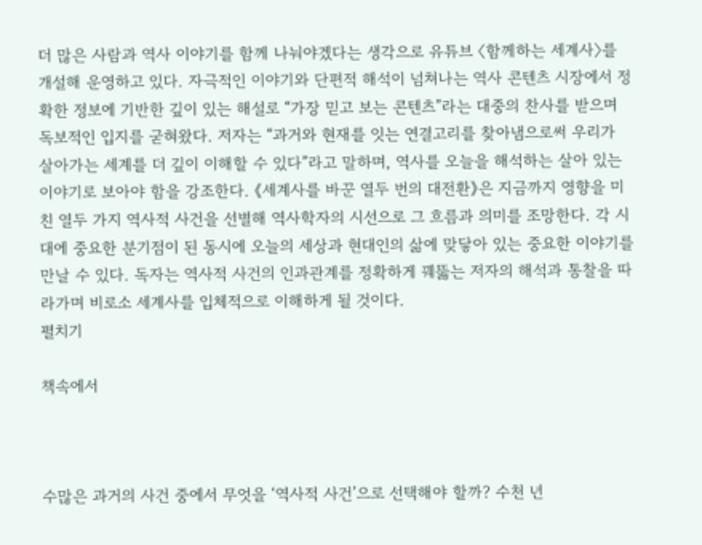더 많은 사람과 역사 이야기를 함께 나눠야겠다는 생각으로 유튜브 〈함께하는 세계사〉를 개설해 운영하고 있다. 자극적인 이야기와 단편적 해석이 넘쳐나는 역사 콘텐츠 시장에서 정확한 정보에 기반한 깊이 있는 해설로 “가장 믿고 보는 콘텐츠”라는 대중의 찬사를 받으며 독보적인 입지를 굳혀왔다. 저자는 “과거와 현재를 잇는 연결고리를 찾아냄으로써 우리가 살아가는 세계를 더 깊이 이해할 수 있다”라고 말하며, 역사를 오늘을 해석하는 살아 있는 이야기로 보아야 함을 강조한다. 《세계사를 바꾼 열두 번의 대전환》은 지금까지 영향을 미친 열두 가지 역사적 사건을 선별해 역사학자의 시선으로 그 흐름과 의미를 조망한다. 각 시대에 중요한 분기점이 된 동시에 오늘의 세상과 현대인의 삶에 맞닿아 있는 중요한 이야기를 만날 수 있다. 독자는 역사적 사건의 인과관계를 정확하게 꿰뚫는 저자의 해석과 통찰을 따라가며 비로소 세계사를 입체적으로 이해하게 될 것이다.
펼치기

책속에서



수많은 과거의 사건 중에서 무엇을 ‘역사적 사건’으로 선택해야 할까? 수천 년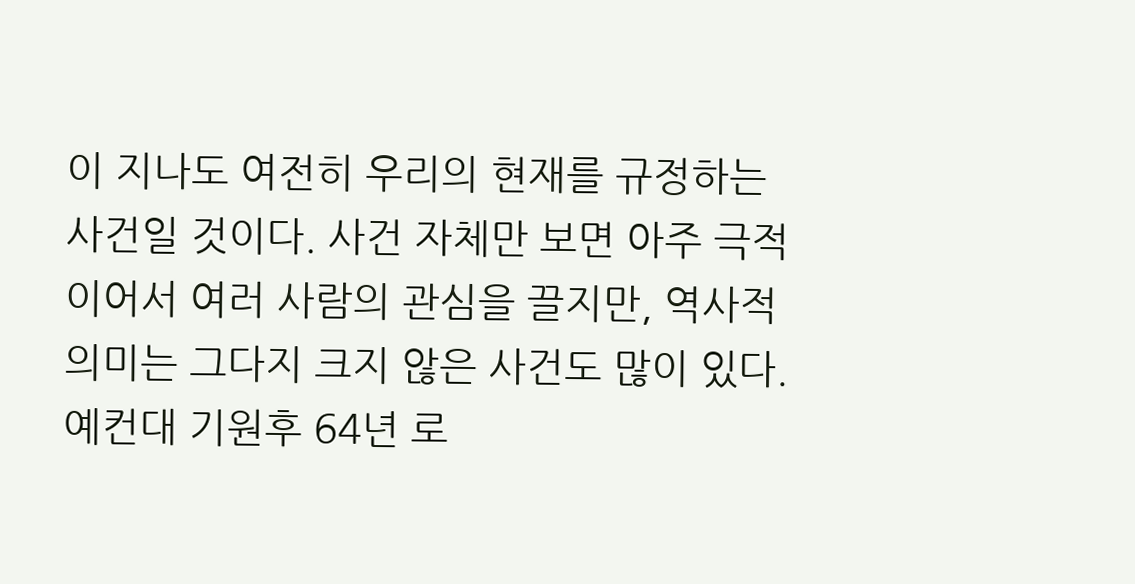이 지나도 여전히 우리의 현재를 규정하는 사건일 것이다. 사건 자체만 보면 아주 극적이어서 여러 사람의 관심을 끌지만, 역사적 의미는 그다지 크지 않은 사건도 많이 있다. 예컨대 기원후 64년 로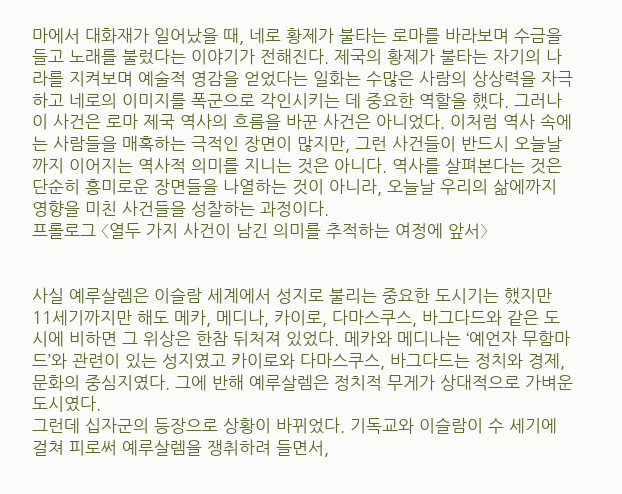마에서 대화재가 일어났을 때, 네로 황제가 불타는 로마를 바라보며 수금을 들고 노래를 불렀다는 이야기가 전해진다. 제국의 황제가 불타는 자기의 나라를 지켜보며 예술적 영감을 얻었다는 일화는 수많은 사람의 상상력을 자극하고 네로의 이미지를 폭군으로 각인시키는 데 중요한 역할을 했다. 그러나 이 사건은 로마 제국 역사의 흐름을 바꾼 사건은 아니었다. 이처럼 역사 속에는 사람들을 매혹하는 극적인 장면이 많지만, 그런 사건들이 반드시 오늘날까지 이어지는 역사적 의미를 지니는 것은 아니다. 역사를 살펴본다는 것은 단순히 흥미로운 장면들을 나열하는 것이 아니라, 오늘날 우리의 삶에까지 영향을 미친 사건들을 성찰하는 과정이다.
프롤로그 〈열두 가지 사건이 남긴 의미를 추적하는 여정에 앞서〉


사실 예루살렘은 이슬람 세계에서 성지로 불리는 중요한 도시기는 했지만 11세기까지만 해도 메카, 메디나, 카이로, 다마스쿠스, 바그다드와 같은 도시에 비하면 그 위상은 한참 뒤처져 있었다. 메카와 메디나는 ‘예언자 무함마드’와 관련이 있는 성지였고 카이로와 다마스쿠스, 바그다드는 정치와 경제, 문화의 중심지였다. 그에 반해 예루살렘은 정치적 무게가 상대적으로 가벼운 도시였다.
그런데 십자군의 등장으로 상황이 바뀌었다. 기독교와 이슬람이 수 세기에 걸쳐 피로써 예루살렘을 쟁취하려 들면서,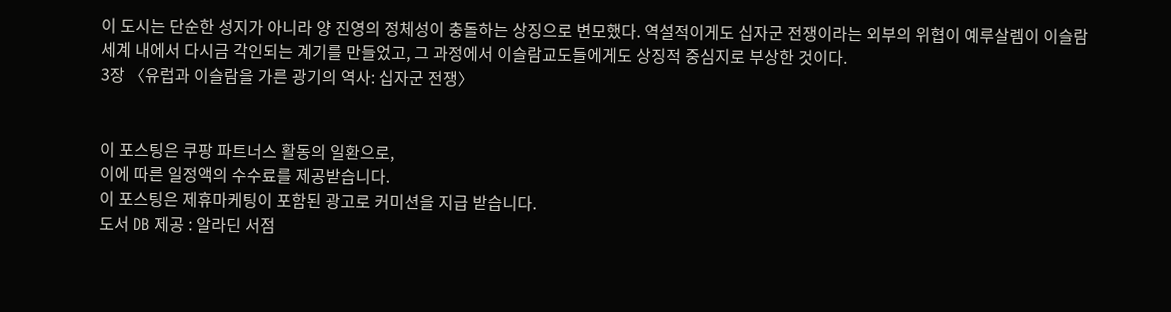이 도시는 단순한 성지가 아니라 양 진영의 정체성이 충돌하는 상징으로 변모했다. 역설적이게도 십자군 전쟁이라는 외부의 위협이 예루살렘이 이슬람 세계 내에서 다시금 각인되는 계기를 만들었고, 그 과정에서 이슬람교도들에게도 상징적 중심지로 부상한 것이다.
3장 〈유럽과 이슬람을 가른 광기의 역사: 십자군 전쟁〉


이 포스팅은 쿠팡 파트너스 활동의 일환으로,
이에 따른 일정액의 수수료를 제공받습니다.
이 포스팅은 제휴마케팅이 포함된 광고로 커미션을 지급 받습니다.
도서 DB 제공 : 알라딘 서점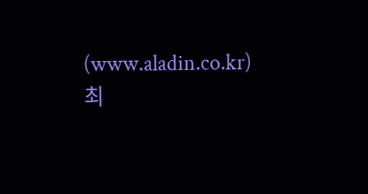(www.aladin.co.kr)
최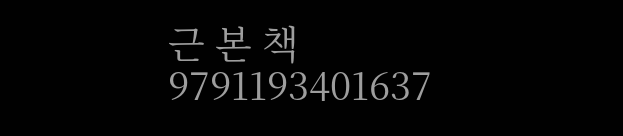근 본 책
9791193401637